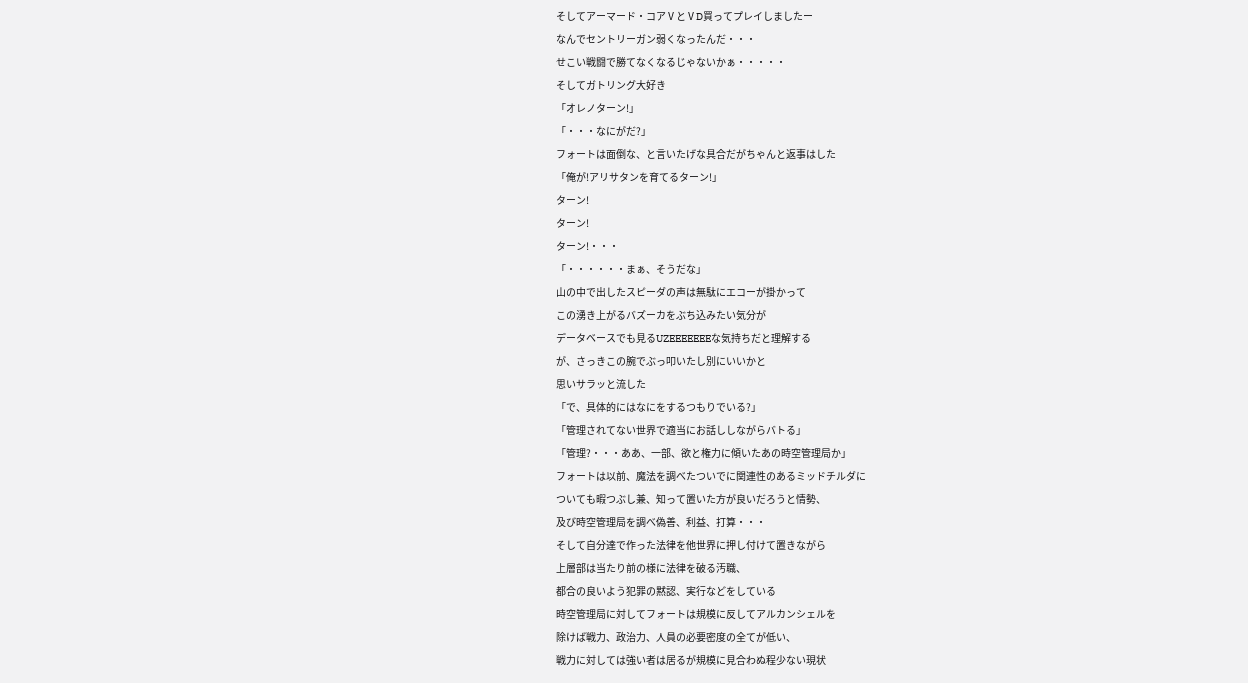そしてアーマード・コアⅤとⅤD買ってプレイしましたー
なんでセントリーガン弱くなったんだ・・・
せこい戦闘で勝てなくなるじゃないかぁ・・・・・
そしてガトリング大好き
「オレノターン!」
「・・・なにがだ?」
フォートは面倒な、と言いたげな具合だがちゃんと返事はした
「俺が!アリサタンを育てるターン!」
ターン!
ターン!
ターン!・・・
「・・・・・・まぁ、そうだな」
山の中で出したスピーダの声は無駄にエコーが掛かって
この湧き上がるバズーカをぶち込みたい気分が
データベースでも見るUZEEEEEEEな気持ちだと理解する
が、さっきこの腕でぶっ叩いたし別にいいかと
思いサラッと流した
「で、具体的にはなにをするつもりでいる?」
「管理されてない世界で適当にお話ししながらバトる」
「管理?・・・ああ、一部、欲と権力に傾いたあの時空管理局か」
フォートは以前、魔法を調べたついでに関連性のあるミッドチルダに
ついても暇つぶし兼、知って置いた方が良いだろうと情勢、
及び時空管理局を調べ偽善、利益、打算・・・
そして自分達で作った法律を他世界に押し付けて置きながら
上層部は当たり前の様に法律を破る汚職、
都合の良いよう犯罪の黙認、実行などをしている
時空管理局に対してフォートは規模に反してアルカンシェルを
除けば戦力、政治力、人員の必要密度の全てが低い、
戦力に対しては強い者は居るが規模に見合わぬ程少ない現状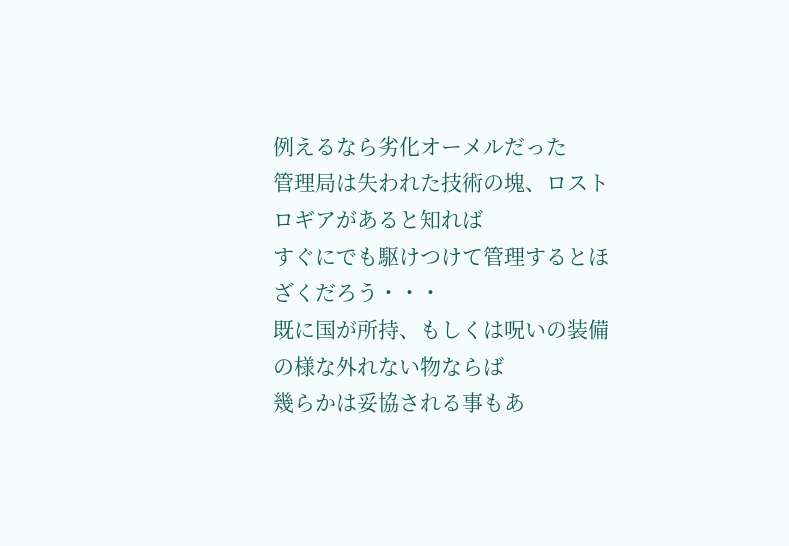例えるなら劣化オーメルだった
管理局は失われた技術の塊、ロストロギアがあると知れば
すぐにでも駆けつけて管理するとほざくだろう・・・
既に国が所持、もしくは呪いの装備の様な外れない物ならば
幾らかは妥協される事もあ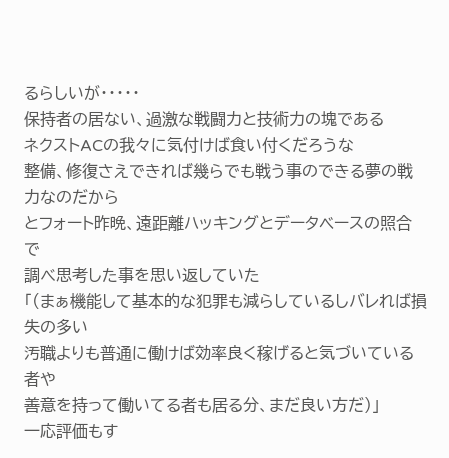るらしいが・・・・・
保持者の居ない、過激な戦闘力と技術力の塊である
ネクストACの我々に気付けば食い付くだろうな
整備、修復さえできれば幾らでも戦う事のできる夢の戦力なのだから
とフォート昨晩、遠距離ハッキングとデータベースの照合で
調べ思考した事を思い返していた
「(まぁ機能して基本的な犯罪も減らしているしバレれば損失の多い
汚職よりも普通に働けば効率良く稼げると気づいている者や
善意を持って働いてる者も居る分、まだ良い方だ)」
一応評価もす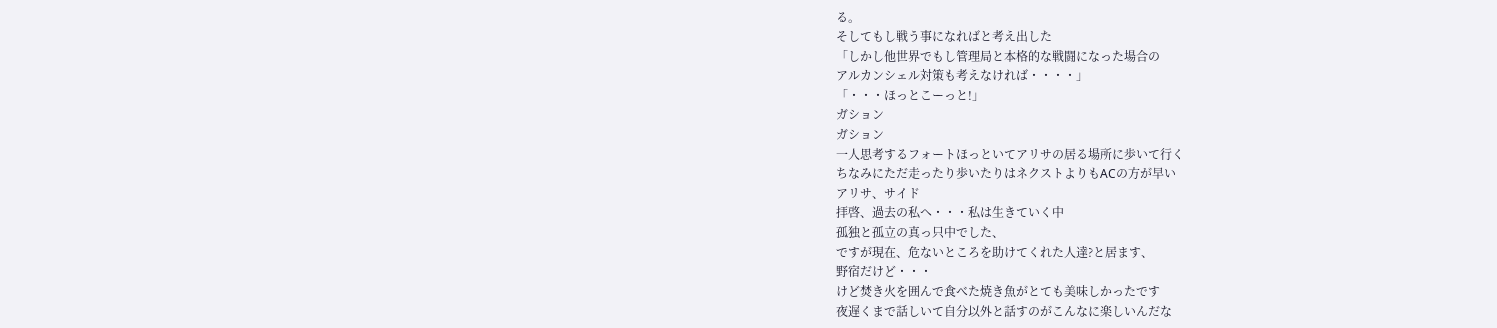る。
そしてもし戦う事になればと考え出した
「しかし他世界でもし管理局と本格的な戦闘になった場合の
アルカンシェル対策も考えなければ・・・・」
「・・・ほっとこーっと!」
ガション
ガション
一人思考するフォートほっといてアリサの居る場所に歩いて行く
ちなみにただ走ったり歩いたりはネクストよりもACの方が早い
アリサ、サイド
拝啓、過去の私へ・・・私は生きていく中
孤独と孤立の真っ只中でした、
ですが現在、危ないところを助けてくれた人達?と居ます、
野宿だけど・・・
けど焚き火を囲んで食べた焼き魚がとても美味しかったです
夜遅くまで話しいて自分以外と話すのがこんなに楽しいんだな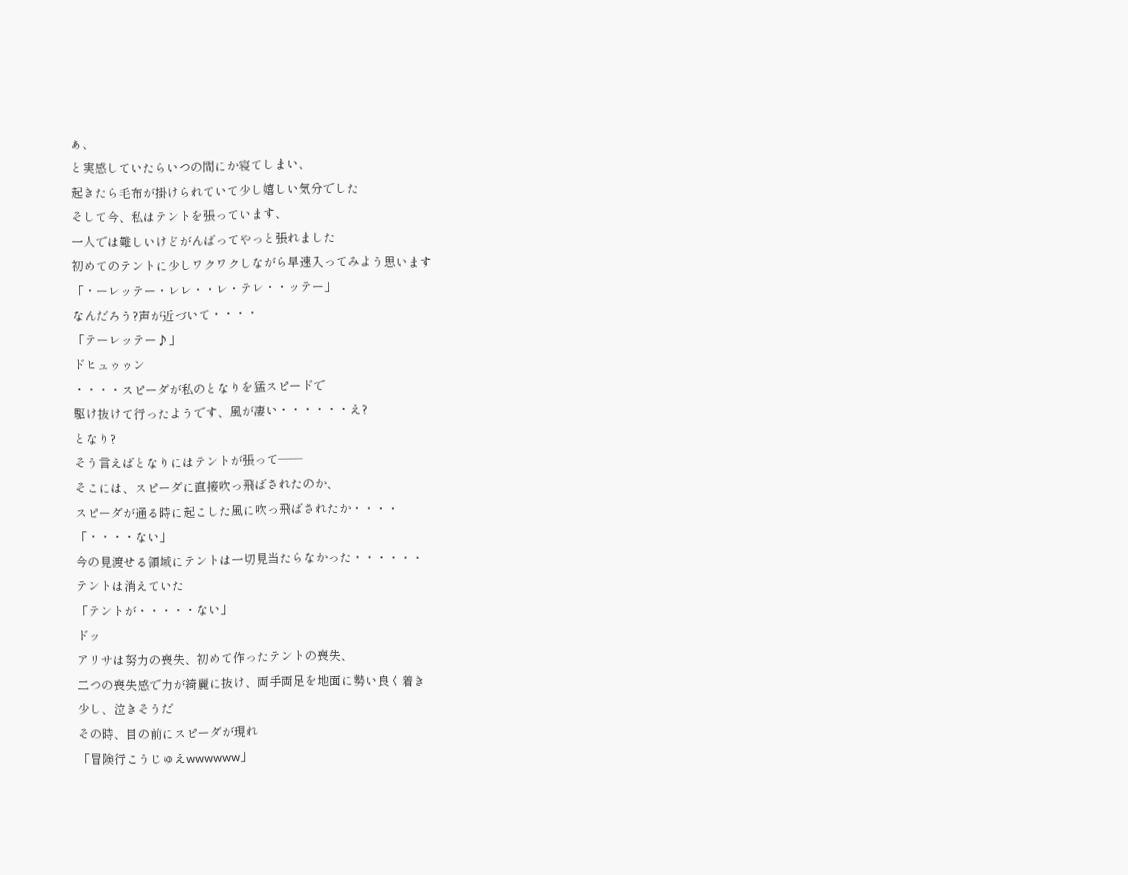ぁ、
と実感していたらいつの間にか寝てしまい、
起きたら毛布が掛けられていて少し嬉しい気分でした
そして今、私はテントを張っています、
一人では難しいけどがんばってやっと張れました
初めてのテントに少しワクワクしながら早速入ってみよう思います
「・ーレッテー・レレ・・レ・テレ・・ッテー」
なんだろう?声が近づいて・・・・
「テーレッテー♪」
ドヒュゥゥン
・・・・スピーダが私のとなりを猛スピードで
駆け抜けて行ったようです、風が凄い・・・・・・え?
となり?
そう言えばとなりにはテントが張って――
そこには、スピーダに直接吹っ飛ばされたのか、
スピーダが通る時に起こした風に吹っ飛ばされたか・・・・
「・・・・ない」
今の見渡せる領域にテントは一切見当たらなかった・・・・・・
テントは消えていた
「テントが・・・・・ない」
ドッ
アリサは努力の喪失、初めて作ったテントの喪失、
二つの喪失感で力が綺麗に抜け、両手両足を地面に勢い良く着き
少し、泣きそうだ
その時、目の前にスピーダが現れ
「冒険行こうじゅえwwwwww」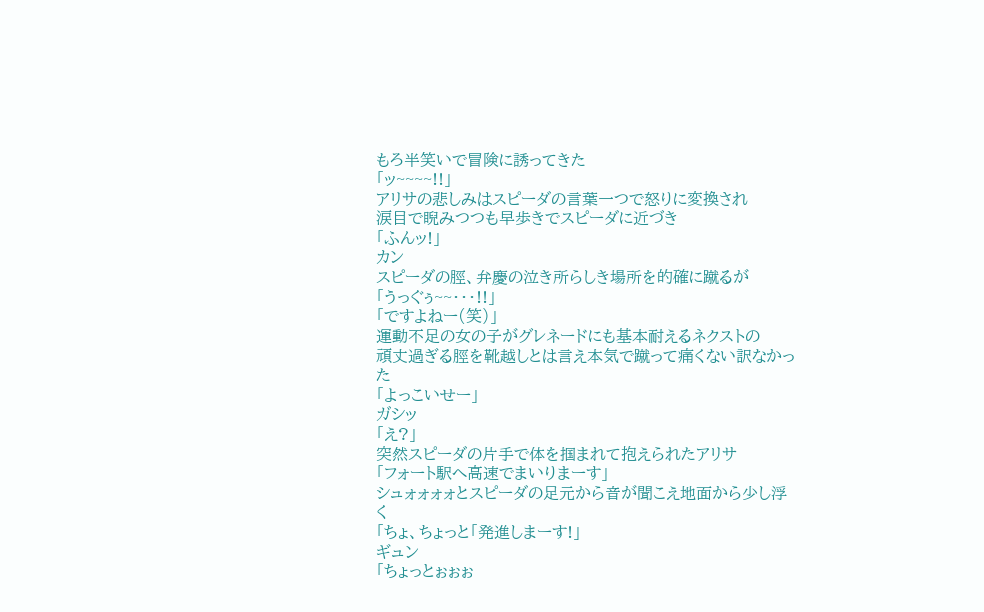もろ半笑いで冒険に誘ってきた
「ッ~~~~!!」
アリサの悲しみはスピーダの言葉一つで怒りに変換され
涙目で睨みつつも早歩きでスピーダに近づき
「ふんッ!」
カン
スピーダの脛、弁慶の泣き所らしき場所を的確に蹴るが
「うっぐぅ~~・・・!!」
「ですよねー(笑)」
運動不足の女の子がグレネードにも基本耐えるネクストの
頑丈過ぎる脛を靴越しとは言え本気で蹴って痛くない訳なかった
「よっこいせー」
ガシッ
「え?」
突然スピーダの片手で体を掴まれて抱えられたアリサ
「フォート駅へ高速でまいりまーす」
シュォォォォとスピーダの足元から音が聞こえ地面から少し浮く
「ちょ、ちょっと「発進しまーす!」
ギュン
「ちょっとぉぉぉ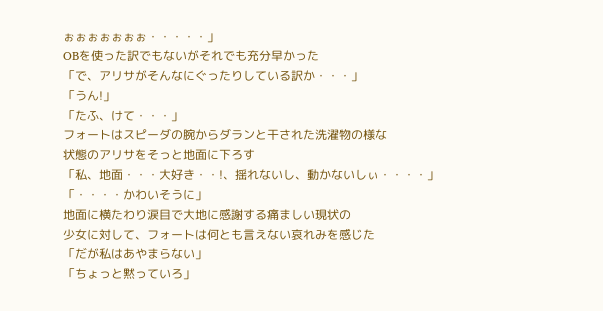ぉぉぉぉぉぉぉ・・・・・」
OBを使った訳でもないがそれでも充分早かった
「で、アリサがそんなにぐったりしている訳か・・・」
「うん!」
「たふ、けて・・・」
フォートはスピーダの腕からダランと干された洗濯物の様な
状態のアリサをそっと地面に下ろす
「私、地面・・・大好き・・!、揺れないし、動かないしぃ・・・・」
「・・・・かわいそうに」
地面に横たわり涙目で大地に感謝する痛ましい現状の
少女に対して、フォートは何とも言えない哀れみを感じた
「だが私はあやまらない」
「ちょっと黙っていろ」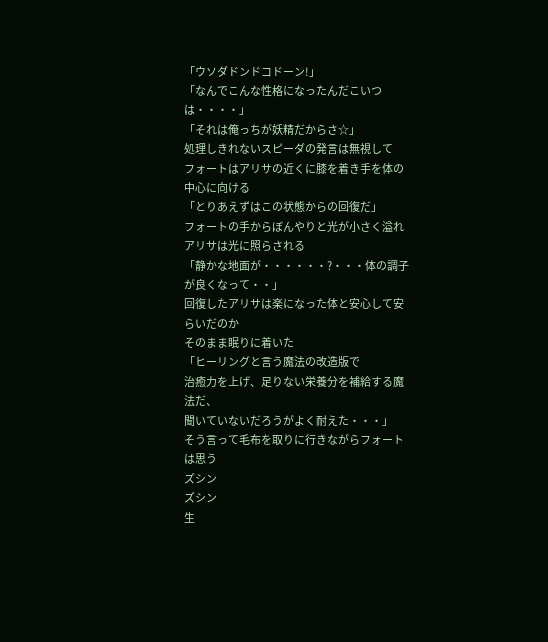「ウソダドンドコドーン!」
「なんでこんな性格になったんだこいつは・・・・」
「それは俺っちが妖精だからさ☆」
処理しきれないスピーダの発言は無視して
フォートはアリサの近くに膝を着き手を体の中心に向ける
「とりあえずはこの状態からの回復だ」
フォートの手からぼんやりと光が小さく溢れ
アリサは光に照らされる
「静かな地面が・・・・・・?・・・体の調子が良くなって・・」
回復したアリサは楽になった体と安心して安らいだのか
そのまま眠りに着いた
「ヒーリングと言う魔法の改造版で
治癒力を上げ、足りない栄養分を補給する魔法だ、
聞いていないだろうがよく耐えた・・・」
そう言って毛布を取りに行きながらフォートは思う
ズシン
ズシン
生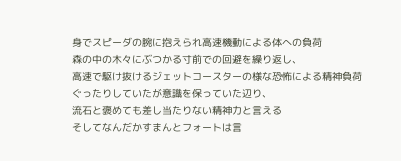身でスピーダの腕に抱えられ高速機動による体への負荷
森の中の木々にぶつかる寸前での回避を繰り返し、
高速で駆け抜けるジェットコースターの様な恐怖による精神負荷
ぐったりしていたが意識を保っていた辺り、
流石と褒めても差し当たりない精神力と言える
そしてなんだかすまんとフォートは言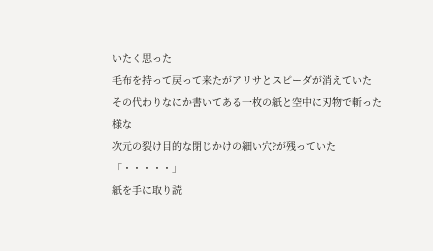いたく思った
毛布を持って戻って来たがアリサとスピーダが消えていた
その代わりなにか書いてある一枚の紙と空中に刃物で斬った様な
次元の裂け目的な閉じかけの細い穴?が残っていた
「・・・・・」
紙を手に取り読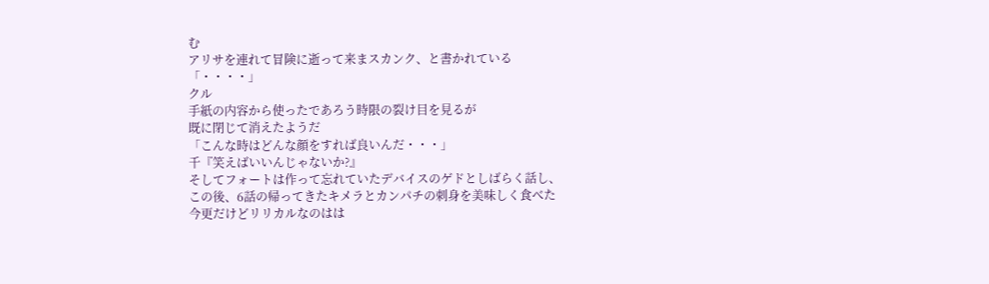む
アリサを連れて冒険に逝って来まスカンク、と書かれている
「・・・・」
クル
手紙の内容から使ったであろう時限の裂け目を見るが
既に閉じて消えたようだ
「こんな時はどんな顔をすれば良いんだ・・・」
千『笑えばいいんじゃないか?』
そしてフォートは作って忘れていたデバイスのゲドとしばらく話し、
この後、6話の帰ってきたキメラとカンパチの刺身を美味しく食べた
今更だけどリリカルなのはは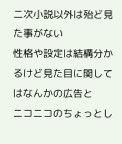二次小説以外は殆ど見た事がない
性格や設定は結構分かるけど見た目に関してはなんかの広告と
ニコニコのちょっとし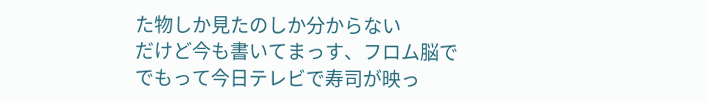た物しか見たのしか分からない
だけど今も書いてまっす、フロム脳で
でもって今日テレビで寿司が映っ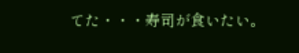てた・・・寿司が食いたい。